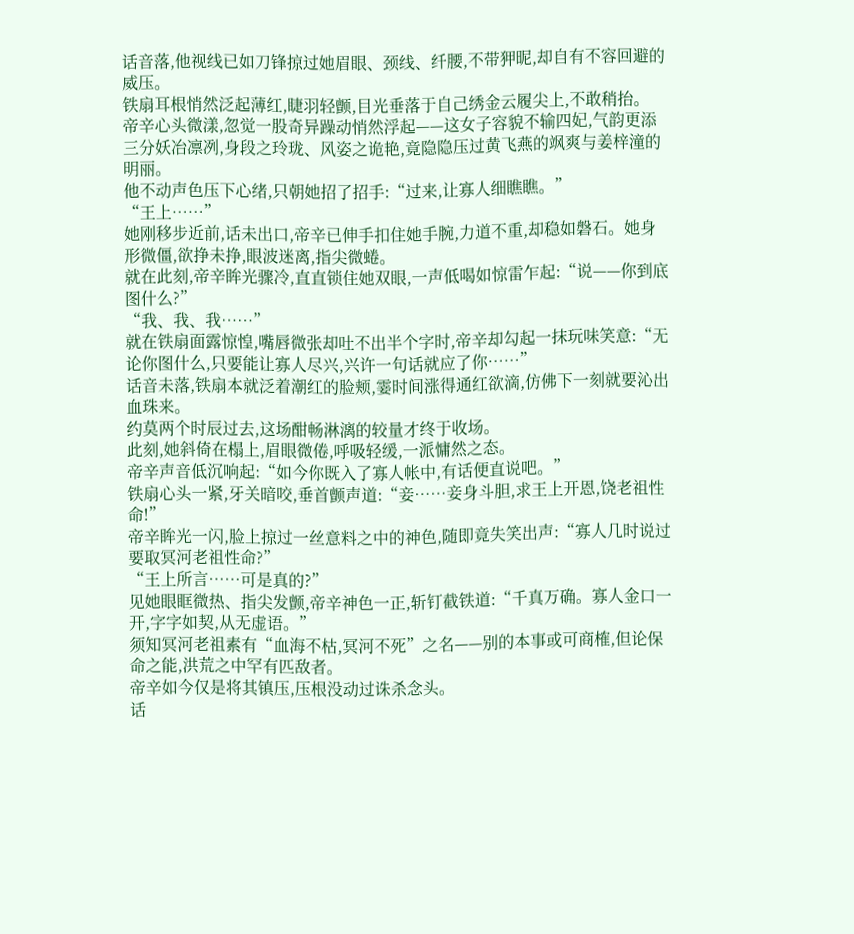话音落,他视线已如刀锋掠过她眉眼、颈线、纤腰,不带狎昵,却自有不容回避的威压。
铁扇耳根悄然泛起薄红,睫羽轻颤,目光垂落于自己绣金云履尖上,不敢稍抬。
帝辛心头微漾,忽觉一股奇异躁动悄然浮起——这女子容貌不输四妃,气韵更添三分妖冶凛冽,身段之玲珑、风姿之诡艳,竟隐隐压过黄飞燕的飒爽与姜梓潼的明丽。
他不动声色压下心绪,只朝她招了招手:“过来,让寡人细瞧瞧。”
“王上……”
她刚移步近前,话未出口,帝辛已伸手扣住她手腕,力道不重,却稳如磐石。她身形微僵,欲挣未挣,眼波迷离,指尖微蜷。
就在此刻,帝辛眸光骤冷,直直锁住她双眼,一声低喝如惊雷乍起:“说——你到底图什么?”
“我、我、我……”
就在铁扇面露惊惶,嘴唇微张却吐不出半个字时,帝辛却勾起一抹玩味笑意:“无论你图什么,只要能让寡人尽兴,兴许一句话就应了你……”
话音未落,铁扇本就泛着潮红的脸颊,霎时间涨得通红欲滴,仿佛下一刻就要沁出血珠来。
约莫两个时辰过去,这场酣畅淋漓的较量才终于收场。
此刻,她斜倚在榻上,眉眼微倦,呼吸轻缓,一派慵然之态。
帝辛声音低沉响起:“如今你既入了寡人帐中,有话便直说吧。”
铁扇心头一紧,牙关暗咬,垂首颤声道:“妾……妾身斗胆,求王上开恩,饶老祖性命!”
帝辛眸光一闪,脸上掠过一丝意料之中的神色,随即竟失笑出声:“寡人几时说过要取冥河老祖性命?”
“王上所言……可是真的?”
见她眼眶微热、指尖发颤,帝辛神色一正,斩钉截铁道:“千真万确。寡人金口一开,字字如契,从无虚语。”
须知冥河老祖素有“血海不枯,冥河不死”之名——别的本事或可商榷,但论保命之能,洪荒之中罕有匹敌者。
帝辛如今仅是将其镇压,压根没动过诛杀念头。
话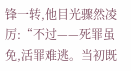锋一转,他目光骤然凌厉:“不过——死罪虽免,活罪难逃。当初既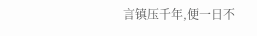言镇压千年,便一日不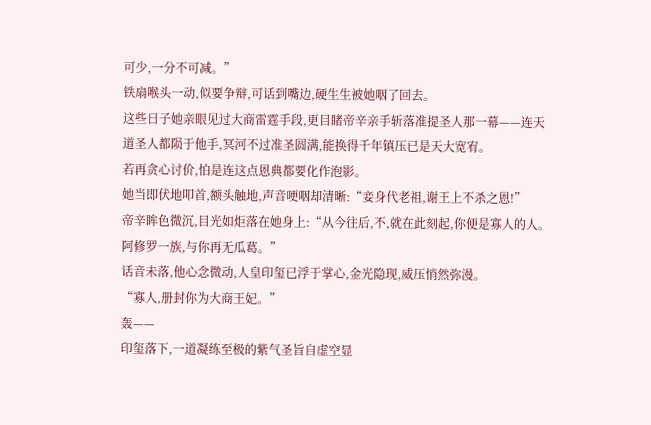可少,一分不可减。”
铁扇喉头一动,似要争辩,可话到嘴边,硬生生被她咽了回去。
这些日子她亲眼见过大商雷霆手段,更目睹帝辛亲手斩落准提圣人那一幕——连天道圣人都陨于他手,冥河不过准圣圆满,能换得千年镇压已是天大宽宥。
若再贪心讨价,怕是连这点恩典都要化作泡影。
她当即伏地叩首,额头触地,声音哽咽却清晰:“妾身代老祖,谢王上不杀之恩!”
帝辛眸色微沉,目光如炬落在她身上:“从今往后,不,就在此刻起,你便是寡人的人。阿修罗一族,与你再无瓜葛。”
话音未落,他心念微动,人皇印玺已浮于掌心,金光隐现,威压悄然弥漫。
“寡人,册封你为大商王妃。”
轰——
印玺落下,一道凝练至极的紫气圣旨自虚空显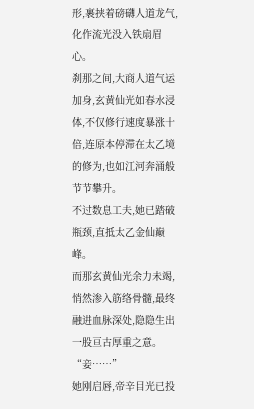形,裹挟着磅礴人道龙气,化作流光没入铁扇眉心。
刹那之间,大商人道气运加身,玄黄仙光如春水浸体,不仅修行速度暴涨十倍,连原本停滞在太乙境的修为,也如江河奔涌般节节攀升。
不过数息工夫,她已踏破瓶颈,直抵太乙金仙巅峰。
而那玄黄仙光余力未竭,悄然渗入筋络骨髓,最终融进血脉深处,隐隐生出一股亘古厚重之意。
“妾……”
她刚启唇,帝辛目光已投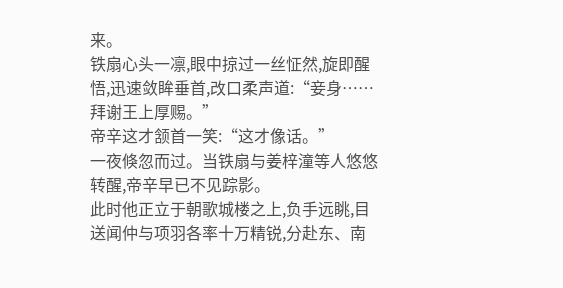来。
铁扇心头一凛,眼中掠过一丝怔然,旋即醒悟,迅速敛眸垂首,改口柔声道:“妾身……拜谢王上厚赐。”
帝辛这才颔首一笑:“这才像话。”
一夜倏忽而过。当铁扇与姜梓潼等人悠悠转醒,帝辛早已不见踪影。
此时他正立于朝歌城楼之上,负手远眺,目送闻仲与项羽各率十万精锐,分赴东、南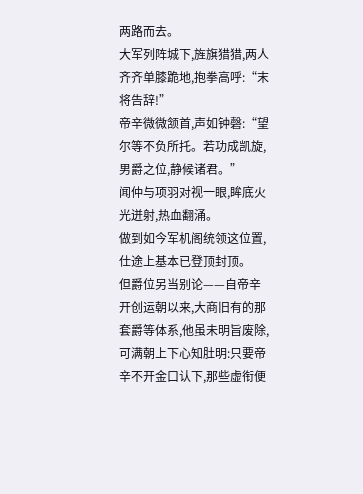两路而去。
大军列阵城下,旌旗猎猎,两人齐齐单膝跪地,抱拳高呼:“末将告辞!”
帝辛微微颔首,声如钟磬:“望尔等不负所托。若功成凯旋,男爵之位,静候诸君。”
闻仲与项羽对视一眼,眸底火光迸射,热血翻涌。
做到如今军机阁统领这位置,仕途上基本已登顶封顶。
但爵位另当别论——自帝辛开创运朝以来,大商旧有的那套爵等体系,他虽未明旨废除,可满朝上下心知肚明:只要帝辛不开金口认下,那些虚衔便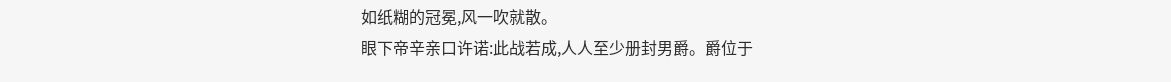如纸糊的冠冕,风一吹就散。
眼下帝辛亲口许诺:此战若成,人人至少册封男爵。爵位于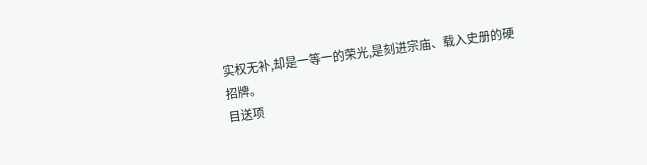实权无补,却是一等一的荣光,是刻进宗庙、载入史册的硬招牌。
目送项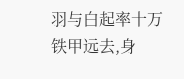羽与白起率十万铁甲远去,身